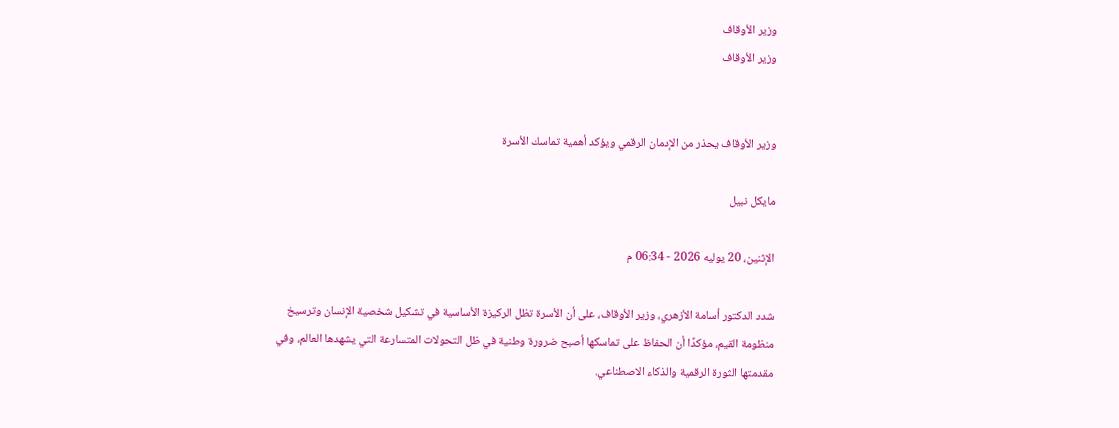وزير الأوقاف
وزير الأوقاف


وزير الأوقاف يحذر من الإدمان الرقمي ويؤكد أهمية تماسك الأسرة

مايكل نبيل

الإثنين، 20 يوليه 2026 - 06:34 م

شدد الدكتور أسامة الأزهري، وزير الأوقاف، على أن الأسرة تظل الركيزة الأساسية في تشكيل شخصية الإنسان وترسيخ منظومة القيم، مؤكدًا أن الحفاظ على تماسكها أصبح ضرورة وطنية في ظل التحولات المتسارعة التي يشهدها العالم، وفي مقدمتها الثورة الرقمية والذكاء الاصطناعي.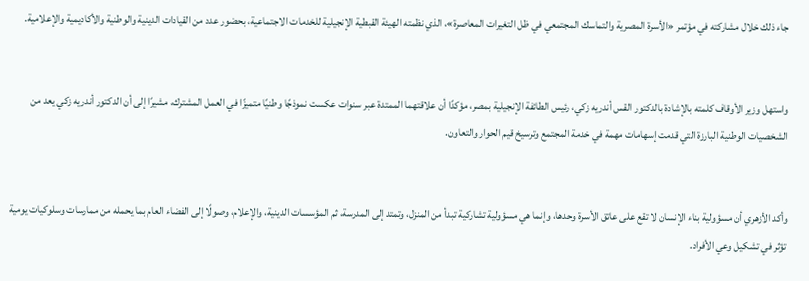جاء ذلك خلال مشاركته في مؤتمر «الأسرة المصرية والتماسك المجتمعي في ظل التغيرات المعاصرة»، الذي نظمته الهيئة القبطية الإنجيلية للخدمات الاجتماعية، بحضور عدد من القيادات الدينية والوطنية والأكاديمية والإعلامية.


واستهل وزير الأوقاف كلمته بالإشادة بالدكتور القس أندريه زكي، رئيس الطائفة الإنجيلية بمصر، مؤكدًا أن علاقتهما الممتدة عبر سنوات عكست نموذجًا وطنيًا متميزًا في العمل المشترك، مشيرًا إلى أن الدكتور أندريه زكي يعد من الشخصيات الوطنية البارزة التي قدمت إسهامات مهمة في خدمة المجتمع وترسيخ قيم الحوار والتعاون.


وأكد الأزهري أن مسؤولية بناء الإنسان لا تقع على عاتق الأسرة وحدها، وإنما هي مسؤولية تشاركية تبدأ من المنزل، وتمتد إلى المدرسة، ثم المؤسسات الدينية، والإعلام، وصولًا إلى الفضاء العام بما يحمله من ممارسات وسلوكيات يومية تؤثر في تشكيل وعي الأفراد.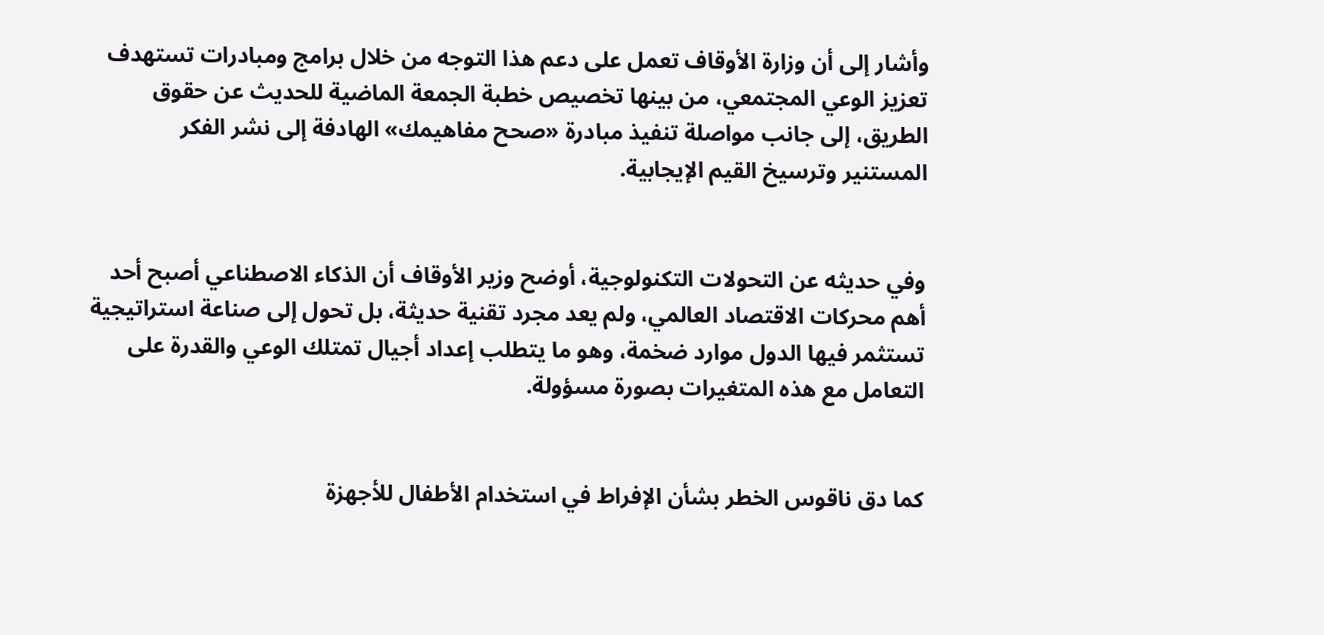وأشار إلى أن وزارة الأوقاف تعمل على دعم هذا التوجه من خلال برامج ومبادرات تستهدف تعزيز الوعي المجتمعي، من بينها تخصيص خطبة الجمعة الماضية للحديث عن حقوق الطريق، إلى جانب مواصلة تنفيذ مبادرة «صحح مفاهيمك» الهادفة إلى نشر الفكر المستنير وترسيخ القيم الإيجابية.


وفي حديثه عن التحولات التكنولوجية، أوضح وزير الأوقاف أن الذكاء الاصطناعي أصبح أحد أهم محركات الاقتصاد العالمي، ولم يعد مجرد تقنية حديثة، بل تحول إلى صناعة استراتيجية تستثمر فيها الدول موارد ضخمة، وهو ما يتطلب إعداد أجيال تمتلك الوعي والقدرة على التعامل مع هذه المتغيرات بصورة مسؤولة.


كما دق ناقوس الخطر بشأن الإفراط في استخدام الأطفال للأجهزة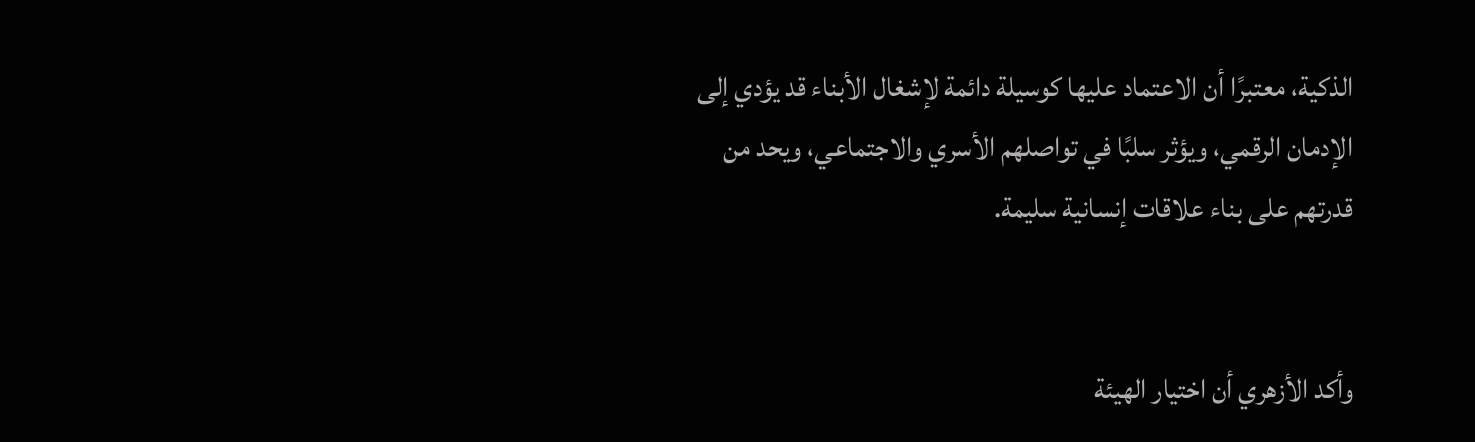الذكية، معتبرًا أن الاعتماد عليها كوسيلة دائمة لإشغال الأبناء قد يؤدي إلى الإدمان الرقمي، ويؤثر سلبًا في تواصلهم الأسري والاجتماعي، ويحد من قدرتهم على بناء علاقات إنسانية سليمة.


وأكد الأزهري أن اختيار الهيئة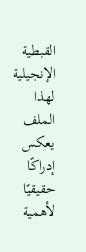القبطية الإنجيلية لهذا الملف يعكس إدراكًا حقيقيًا لأهمية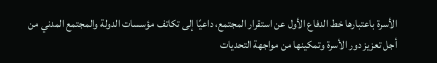الأسرة باعتبارها خط الدفاع الأول عن استقرار المجتمع، داعيًا إلى تكاتف مؤسسات الدولة والمجتمع المدني من أجل تعزيز دور الأسرة وتمكينها من مواجهة التحديات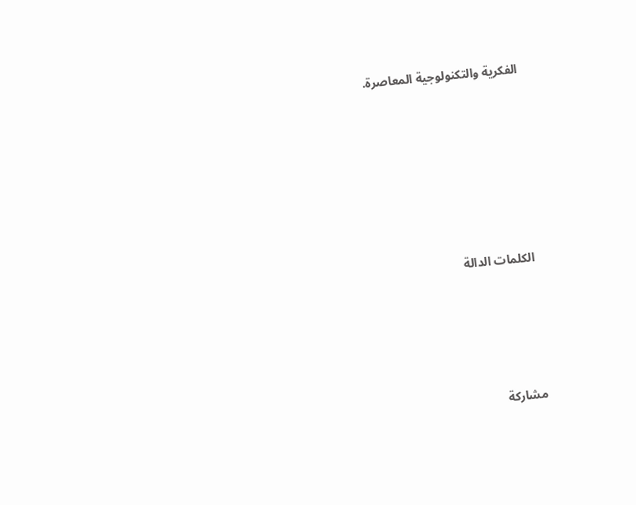الفكرية والتكنولوجية المعاصرة.










الكلمات الدالة







مشاركة